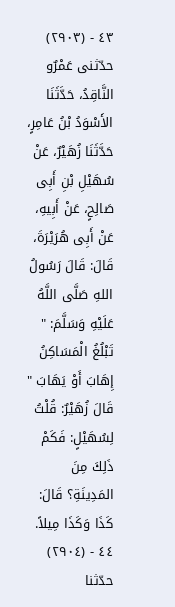٤٣ - (٢٩٠٣) حدّثنى عَمْرٌو النَّاقِدُ، حَدَّثَنَا الأَسْوَدُ بْنُ عَامِرٍ، حَدَّثَنَا زُهَيْرٌ، عَنْ سُهَيْلِ بْنِ أَبِى صَالِحٍ، عَنْ أَبِيهِ، عَنْ أَبِى هُرَيْرَةَ، قَالَ: قَالَ رَسُولُ اللهِ صَلَّى اللَّهُ عَلَيْهِ وَسَلَّمَ: " تَبْلُغُ الْمَسَاكِنُ إِهَابَ أَوْ يَهَابَ "
قَالَ زُهَيْرٌ: قُلْتُ لِسُهَيْلٍ: فَكَمْ ذَلِكَ مِنَ المَدِينَةِ؟ قَالَ: كَذَا وَكَذَا مِيلاً.
٤٤ - (٢٩٠٤) حدّثنا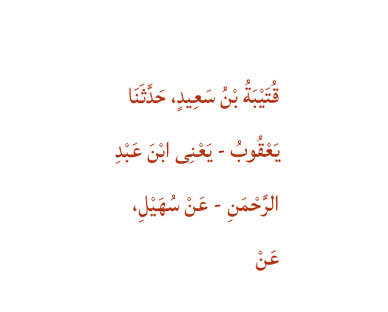قُتَيْبَةُ بْنُ سَعِيدٍ، حَدَّثَنَا يَعْقُوبُ - يَعْنِى ابْنَ عَبْدِ الرَّحْمَنِ - عَنْ سُهَيْلِ، عَنْ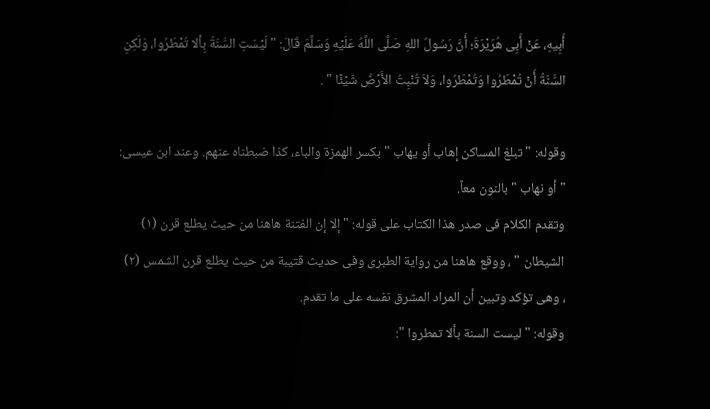أَبِيهِ، عَنْ أَبِى هُرَيْرَةَ؛ أَنَّ رَسُولُ اللهِ صَلَّى اللَّهُ عَلَيْهِ وَسَلَّمَ قَالَ: " لَيْسَتِ السَّنَةُ بِألا تُمْطَرُوا، وَلَكِنِ السَّنَةُ أَنْ تُمْطَرُوا وَتُمْطَرُوا، وَلاَ تُنْبِتُ الأَرْضُ شَيْئًا " .

وقوله: " تبلغ المساكن إهاب أو يهاب " بكسر الهمزة والباء، كذا ضبطناه عنهم. وعند ابن عيسى: " أو نهاب " بالنون معاً.
وتقدم الكلام فى صدر هذا الكتاب على قوله: " إلا إن الفتنة هاهنا من حيث يطلع قرن (١) الشيطان " ، ووقع هاهنا من رواية الطبرى وفى حديث قتيبة من حيث يطلع قرن الشمس (٢) ، وهى تؤكد وتبين أن المراد المشرق نفسه على ما تقدم.
وقوله: " ليست السنة بألا تمطروا ":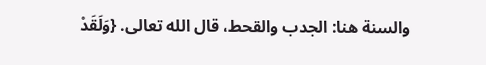والسنة هنا: الجدب والقحط، قال الله تعالى. {وَلَقَدْ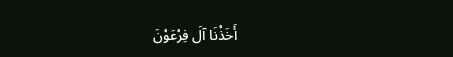أَخَذْنَا آلَ فِرْعَوْنَ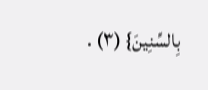بِالسِّنِينَ} (٣) .